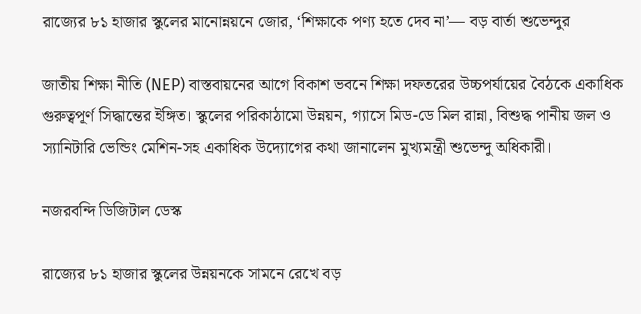রাজ্যের ৮১ হাজার স্কুলের মানোন্নয়নে জোর, ‘শিক্ষাকে পণ্য হতে দেব না’— বড় বার্তা শুভেন্দুর

জাতীয় শিক্ষা নীতি (NEP) বাস্তবায়নের আগে বিকাশ ভবনে শিক্ষা দফতরের উচ্চপর্যায়ের বৈঠকে একাধিক গুরুত্বপূর্ণ সিদ্ধান্তের ইঙ্গিত। স্কুলের পরিকাঠামো উন্নয়ন, গ্যাসে মিড-ডে মিল রান্না, বিশুদ্ধ পানীয় জল ও স্যানিটারি ভেন্ডিং মেশিন-সহ একাধিক উদ্যোগের কথা জানালেন মুখ্যমন্ত্রী শুভেন্দু অধিকারী।

নজরবন্দি ডিজিটাল ডেস্ক

রাজ্যের ৮১ হাজার স্কুলের উন্নয়নকে সামনে রেখে বড়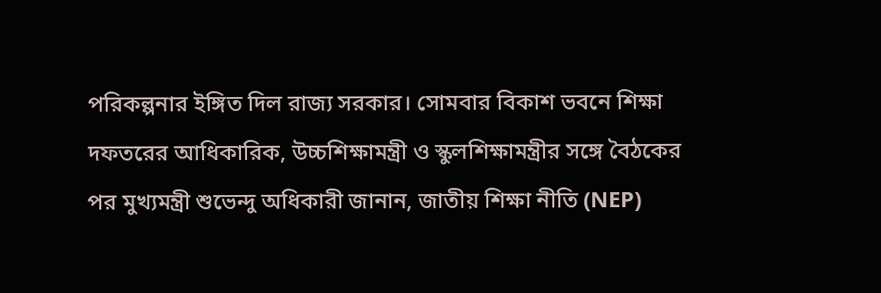পরিকল্পনার ইঙ্গিত দিল রাজ্য সরকার। সোমবার বিকাশ ভবনে শিক্ষা দফতরের আধিকারিক, উচ্চশিক্ষামন্ত্রী ও স্কুলশিক্ষামন্ত্রীর সঙ্গে বৈঠকের পর মুখ্যমন্ত্রী শুভেন্দু অধিকারী জানান, জাতীয় শিক্ষা নীতি (NEP)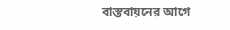বাস্তবায়নের আগে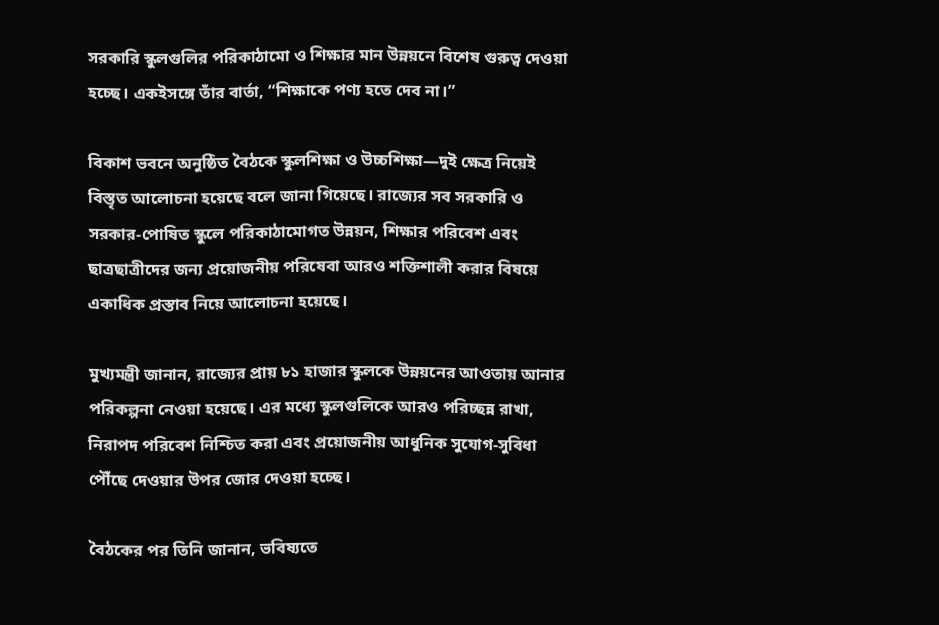সরকারি স্কুলগুলির পরিকাঠামো ও শিক্ষার মান উন্নয়নে বিশেষ গুরুত্ব দেওয়া হচ্ছে। একইসঙ্গে তাঁর বার্তা, “শিক্ষাকে পণ্য হতে দেব না।”

বিকাশ ভবনে অনুষ্ঠিত বৈঠকে স্কুলশিক্ষা ও উচ্চশিক্ষা—দুই ক্ষেত্র নিয়েই বিস্তৃত আলোচনা হয়েছে বলে জানা গিয়েছে। রাজ্যের সব সরকারি ও সরকার-পোষিত স্কুলে পরিকাঠামোগত উন্নয়ন, শিক্ষার পরিবেশ এবং ছাত্রছাত্রীদের জন্য প্রয়োজনীয় পরিষেবা আরও শক্তিশালী করার বিষয়ে একাধিক প্রস্তাব নিয়ে আলোচনা হয়েছে।

মুখ্যমন্ত্রী জানান, রাজ্যের প্রায় ৮১ হাজার স্কুলকে উন্নয়নের আওতায় আনার পরিকল্পনা নেওয়া হয়েছে। এর মধ্যে স্কুলগুলিকে আরও পরিচ্ছন্ন রাখা, নিরাপদ পরিবেশ নিশ্চিত করা এবং প্রয়োজনীয় আধুনিক সুযোগ-সুবিধা পৌঁছে দেওয়ার উপর জোর দেওয়া হচ্ছে।

বৈঠকের পর তিনি জানান, ভবিষ্যতে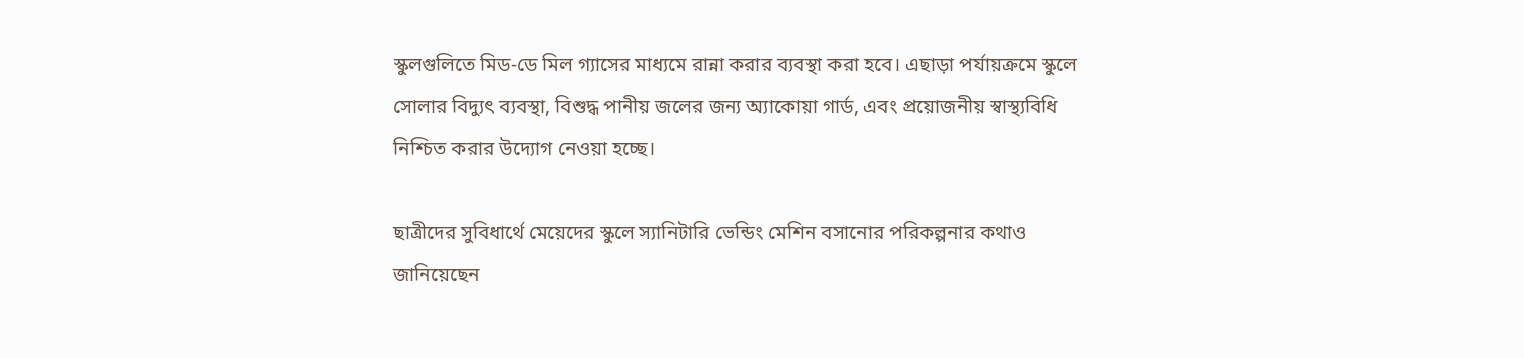স্কুলগুলিতে মিড-ডে মিল গ্যাসের মাধ্যমে রান্না করার ব্যবস্থা করা হবে। এছাড়া পর্যায়ক্রমে স্কুলে সোলার বিদ্যুৎ ব্যবস্থা, বিশুদ্ধ পানীয় জলের জন্য অ্যাকোয়া গার্ড, এবং প্রয়োজনীয় স্বাস্থ্যবিধি নিশ্চিত করার উদ্যোগ নেওয়া হচ্ছে।

ছাত্রীদের সুবিধার্থে মেয়েদের স্কুলে স্যানিটারি ভেন্ডিং মেশিন বসানোর পরিকল্পনার কথাও জানিয়েছেন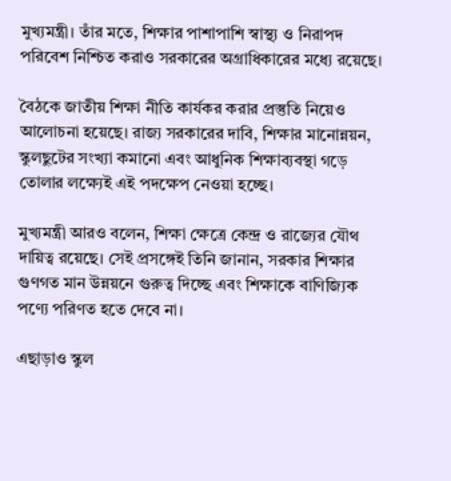মুখ্যমন্ত্রী। তাঁর মতে, শিক্ষার পাশাপাশি স্বাস্থ্য ও নিরাপদ পরিবেশ নিশ্চিত করাও সরকারের অগ্রাধিকারের মধ্যে রয়েছে।

বৈঠকে জাতীয় শিক্ষা নীতি কার্যকর করার প্রস্তুতি নিয়েও আলোচনা হয়েছে। রাজ্য সরকারের দাবি, শিক্ষার মানোন্নয়ন, স্কুলছুটের সংখ্যা কমানো এবং আধুনিক শিক্ষাব্যবস্থা গড়ে তোলার লক্ষ্যেই এই পদক্ষেপ নেওয়া হচ্ছে।

মুখ্যমন্ত্রী আরও বলেন, শিক্ষা ক্ষেত্রে কেন্দ্র ও রাজ্যের যৌথ দায়িত্ব রয়েছে। সেই প্রসঙ্গেই তিনি জানান, সরকার শিক্ষার গুণগত মান উন্নয়নে গুরুত্ব দিচ্ছে এবং শিক্ষাকে বাণিজ্যিক পণ্যে পরিণত হতে দেবে না।

এছাড়াও স্কুল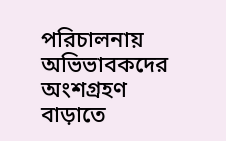পরিচালনায় অভিভাবকদের অংশগ্রহণ বাড়াতে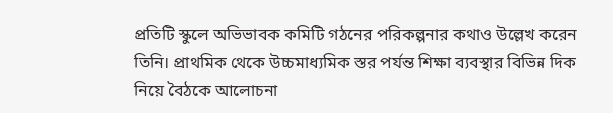প্রতিটি স্কুলে অভিভাবক কমিটি গঠনের পরিকল্পনার কথাও উল্লেখ করেন তিনি। প্রাথমিক থেকে উচ্চমাধ্যমিক স্তর পর্যন্ত শিক্ষা ব্যবস্থার বিভিন্ন দিক নিয়ে বৈঠকে আলোচনা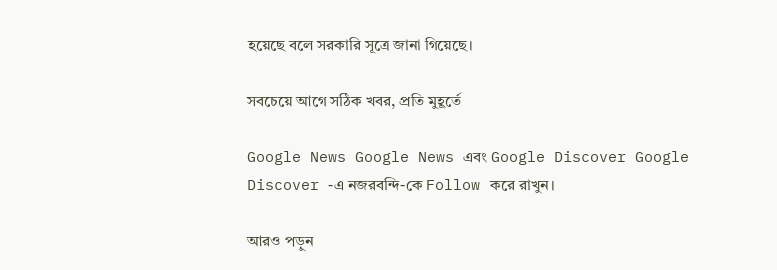হয়েছে বলে সরকারি সূত্রে জানা গিয়েছে।

সবচেয়ে আগে সঠিক খবর, প্রতি মুহূর্তে

Google News Google News এবং Google Discover Google Discover -এ নজরবন্দি-কে Follow করে রাখুন।

আরও পড়ুন